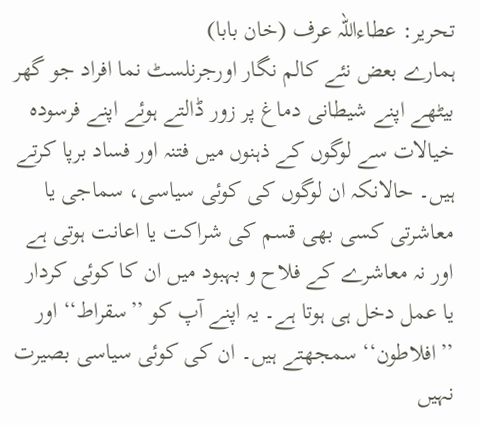تحریر: عطاءاللہ عرف (خان بابا)
ہمارے بعض نئے کالم نگار اورجرنلسٹ نما افراد جو گھر بیٹھے اپنے شیطانی دماغ پر زور ڈالتے ہوئے اپنے فرسودہ خیالات سے لوگوں کے ذہنوں میں فتنہ اور فساد برپا کرتے ہیں۔ حالانکہ ان لوگوں کی کوئی سیاسی، سماجی یا معاشرتی کسی بھی قسم کی شراکت یا اعانت ہوتی ہے اور نہ معاشرے کے فلاح و بہبود میں ان کا کوئی کردار یا عمل دخل ہی ہوتا ہے۔ یہ اپنے آپ کو ’’سقراط‘‘ اور ’’افلاطون‘‘ سمجھتے ہیں۔ ان کی کوئی سیاسی بصیرت نہیں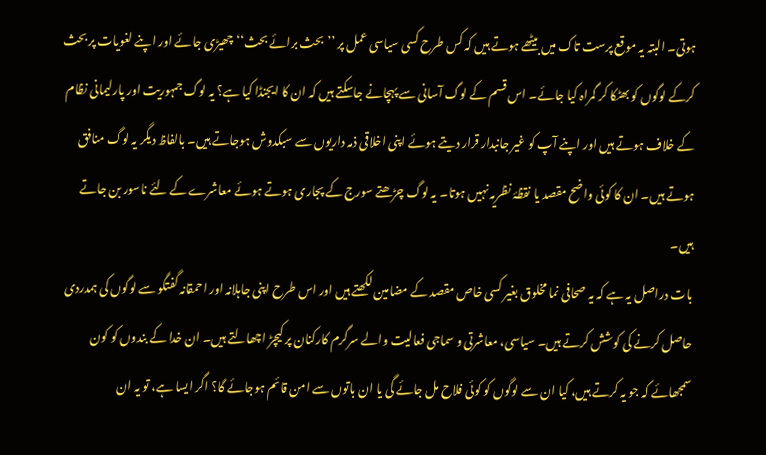ہوتی۔ البتہ یہ موقع پرست تاک میں بیٹھے ہوتے ہیں کہ کس طرح کسی سیاسی عمل پر ’’بحث برائے بحث‘‘ چھیڑی جائے اور اپنے لغویات پر بحث کرکے لوگوں کو بھٹکا کر گمراہ کیا جائے۔ اس قسم کے لوگ آسانی سے پہچانے جاسکتے ہیں کہ ان کا ایجنڈا کیا ہے؟ یہ لوگ جمہوریت اور پارلیمانی نظام کے خلاف ہوتے ہیں اور اپنے آپ کو غیر جانبدار قرار دیتے ہوئے اپنی اخلاقی ذمہ داریوں سے سبکدوش ہوجاتے ہیں۔ بالفاظ دیگر یہ لوگ منافق ہوتے ہیں۔ ان کا کوئی واضح مقصد یا نقظۂ نظریہ نہیں ہوتا۔ یہ لوگ چڑھتے سورج کے پجاری ہوتے ہوئے معاشرے کے لئے ناسور بن جاتے ہیں۔
بات دراصل یہ ہے کہ یہ صحافی نما مخلوق بغیر کسی خاص مقصد کے مضامین لکھتے ہیں اور اس طرح اپنی جاہلانہ اور احمقانہ گفتگو سے لوگوں کی ہمدردی حاصل کرنے کی کوشش کرتے ہیں۔ سیاسی، معاشرتی و سماجی فعالیت والے سرگرم کارکنان پر کیچڑ اچھالتے ہیں۔ ان خدا کے بندوں کو کون سمجھائے کہ جو یہ کرتے ہیں، کیا ان سے لوگوں کو کوئی فلاح مل جائے گی یا ان باتوں سے امن قائم ہوجائے گا؟ اگر ایسا ہے، تو یہ ان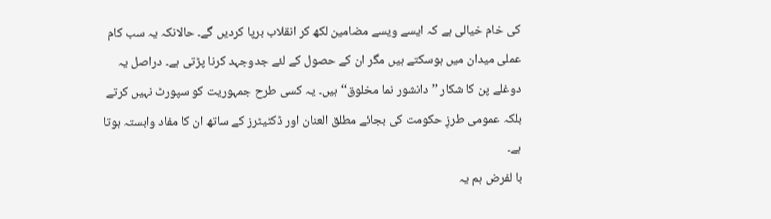کی خام خیالی ہے کہ ایسے ویسے مضامین لکھ کر انقلاب برپا کردیں گے۔ حالانکہ یہ سب کام عملی میدان میں ہوسکتے ہیں مگر ان کے حصول کے لئے جدوجہد کرنا پڑتی ہے۔ دراصل یہ دوغلے پن کا شکار ’’دانشور نما مخلوق‘‘ ہیں۔ یہ کسی طرح جمہوریت کو سپورٹ نہیں کرتے بلکہ عمومی طرزِ حکومت کی بجائے مطلق العنان اور ڈکٹیٹرز کے ساتھ ان کا مفاد وابستہ ہوتا ہے۔
با لفرض ہم یہ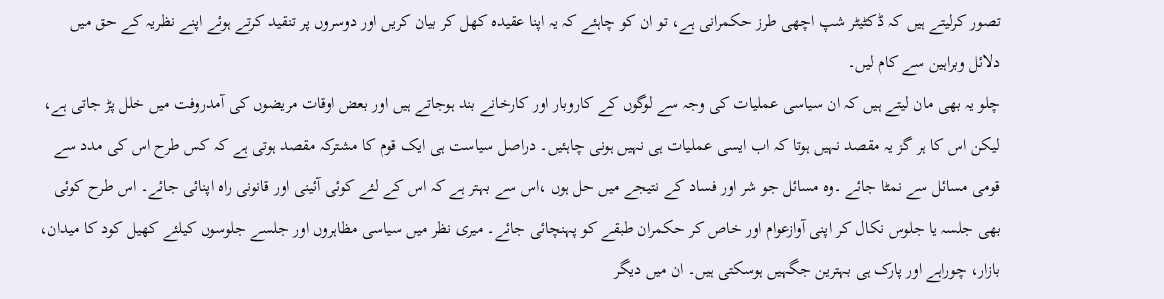تصور کرلیتے ہیں کہ ڈکٹیٹر شپ اچھی طرز حکمرانی ہے، تو ان کو چاہئے کہ یہ اپنا عقیدہ کھل کر بیان کریں اور دوسروں پر تنقید کرتے ہوئے اپنے نظریہ کے حق میں دلائل وبراہین سے کام لیں۔
چلو یہ بھی مان لیتے ہیں کہ ان سیاسی عملیات کی وجہ سے لوگوں کے کاروبار اور کارخانے بند ہوجاتے ہیں اور بعض اوقات مریضوں کی آمدروفت میں خلل پڑ جاتی ہے، لیکن اس کا ہر گز یہ مقصد نہیں ہوتا کہ اب ایسی عملیات ہی نہیں ہونی چاہئیں۔ دراصل سیاست ہی ایک قوم کا مشترکہ مقصد ہوتی ہے کہ کس طرح اس کی مدد سے قومی مسائل سے نمٹا جائے ۔وہ مسائل جو شر اور فساد کے نتیجے میں حل ہوں ،اس سے بہتر ہے کہ اس کے لئے کوئی آئینی اور قانونی راہ اپنائی جائے۔ اس طرح کوئی بھی جلسہ یا جلوس نکال کر اپنی آوازعوام اور خاص کر حکمران طبقے کو پہنچائی جائے۔ میری نظر میں سیاسی مظاہروں اور جلسے جلوسوں کیلئے کھیل کود کا میدان، بازار، چوراہے اور پارک ہی بہترین جگہیں ہوسکتی ہیں۔ ان میں دیگر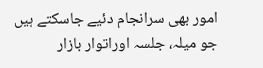امور بھی سرانجام دئیے جاسکتے ہیں جو میلہ، جلسہ اوراتوار بازار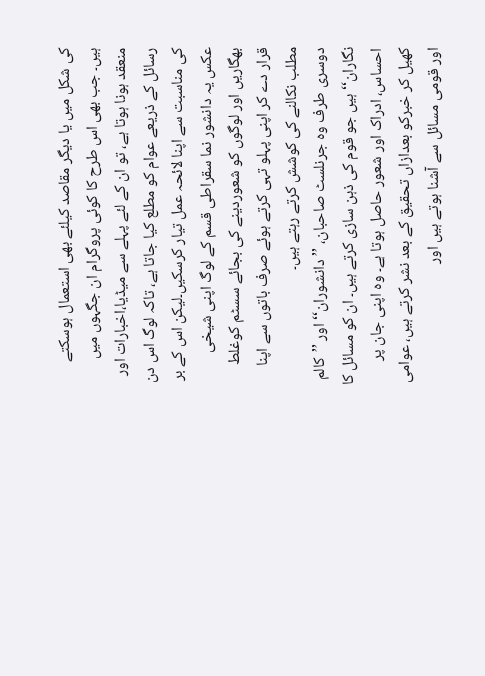کی شکل میں یا دیگر مقاصد کیلئے بھی استعمال ہوسکتے ہیں۔ جب بھی اس طرح کا کوئی پروگرام ان جگہوں میں منعقد ہونا ہوتا ہے، تو ان کے لئے پہلے سے میڈیا،اخبارات اور رسائل کے ذریعے عوام کو مطلع کیا جاتا ہے، تاکہ لوگ اس دن کی مناسبت سے اپنا لائحہ عمل تیار کرسکیں۔لیکن اس کے بر عکس یہ دانشور نما سقراطی قسم کے لوگ اپنی شیخی بھگاریں اور لوگوں کو شعوردینے کی بجائے سسٹم کوغلط قرار دے کر اپنی پہلو تہی کرتے ہوئے صرف باتوں سے اپنا مطلب نکالنے کی کوشش کرتے رہتے ہیں۔
دوسری طرف وہ جرنلسٹ صاحبان، ’’دانشوران‘‘ اور ’’کالم نگاران‘‘ ہیں جو قوم کی ذہن سازی کرتے ہیں۔ ان کو مسائل کا احساس، ادراک اور شعور حاصل ہوتا ہے۔ وہ اپنی جان پر کھیل کر خبرکو بعدازاں تحقیق کے بعد نشر کرتے ہیں، عوامی اور قومی مسائل سے آشنا ہوتے ہیں اور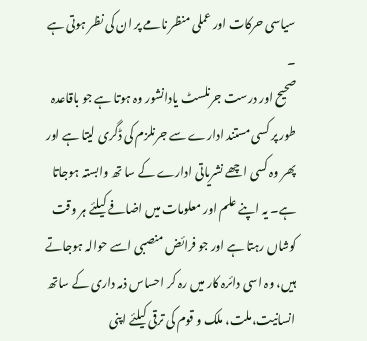سیاسی حرکات اور عملی منظر نامے پر ان کی نظر ہوتی ہے ۔
صحیح اور درست جرنلسٹ یادانشور وہ ہوتا ہے جو باقاعدہ طور پر کسی مستند ادارے سے جرنلزم کی ڈگری لیتا ہے اور پھر وہ کسی اچھے نشریاتی ادارے کے سا تھ وابستہ ہوجاتا ہے۔ یہ اپنے علم اور معلومات میں اضافے کیلئے ہر وقت کوشاں رہتا ہے اور جو فرائض منصبی اسے حوالہ ہوجاتے ہیں، وہ اسی دائرہ کار میں رہ کر احساس ذمہ داری کے ساتھ انسانیت،ملت، ملک و قوم کی ترقی کیلئے اپنی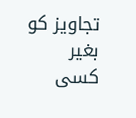تجاویز کو بغیر کسی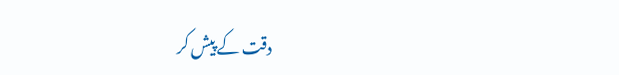دقت کے پیش کر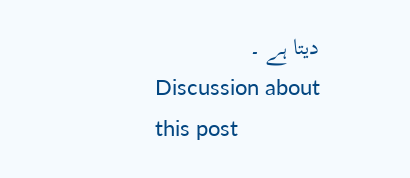دیتا ہے ۔
Discussion about this post